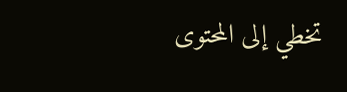تخطي إلى المحتوى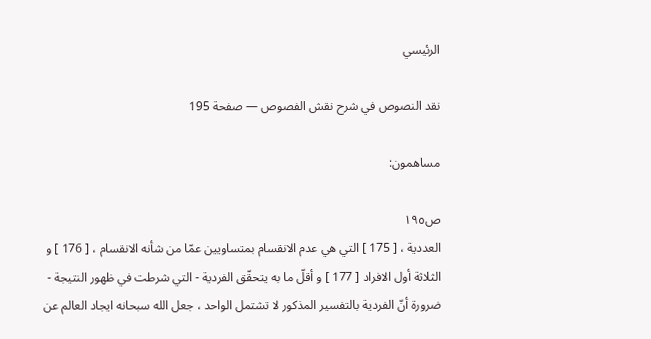الرئيسي

نقد النصوص في شرح نقش الفصوص — صفحة 195

مساهمون:

ص١٩٥
العددية ، [ 175 ] التي هي عدم الانقسام بمتساويين عمّا من شأنه الانقسام ، [ 176 ] و الثلاثة أول الافراد [ 177 ] و أقلّ ما به يتحقّق الفردية - التي شرطت في ظهور النتيجة - ضرورة أنّ الفردية بالتفسير المذكور لا تشتمل الواحد ، جعل الله سبحانه ايجاد العالم عن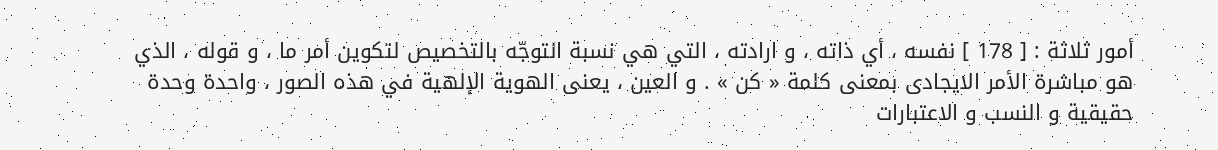أمور ثلاثة : [ 178 ] نفسه ، أي ذاته ، و ارادته ، التي هي نسبة التوجّه بالتخصيص لتكوين أمر ما ، و قوله ، الذي هو مباشرة الأمر الايجادى بمعنى كلمة « كن » . و العين ، يعنى الهوية الإلهية في هذه الصور ، واحدة وحدة حقيقية و النسب و الاعتبارات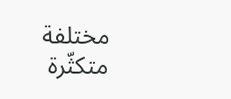مختلفة متكثّرة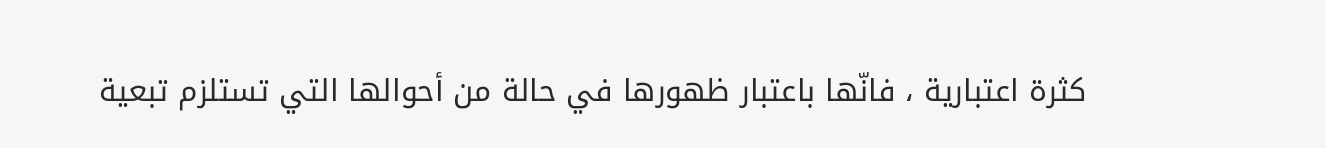كثرة اعتبارية ، فانّها باعتبار ظهورها في حالة من أحوالها التي تستلزم تبعية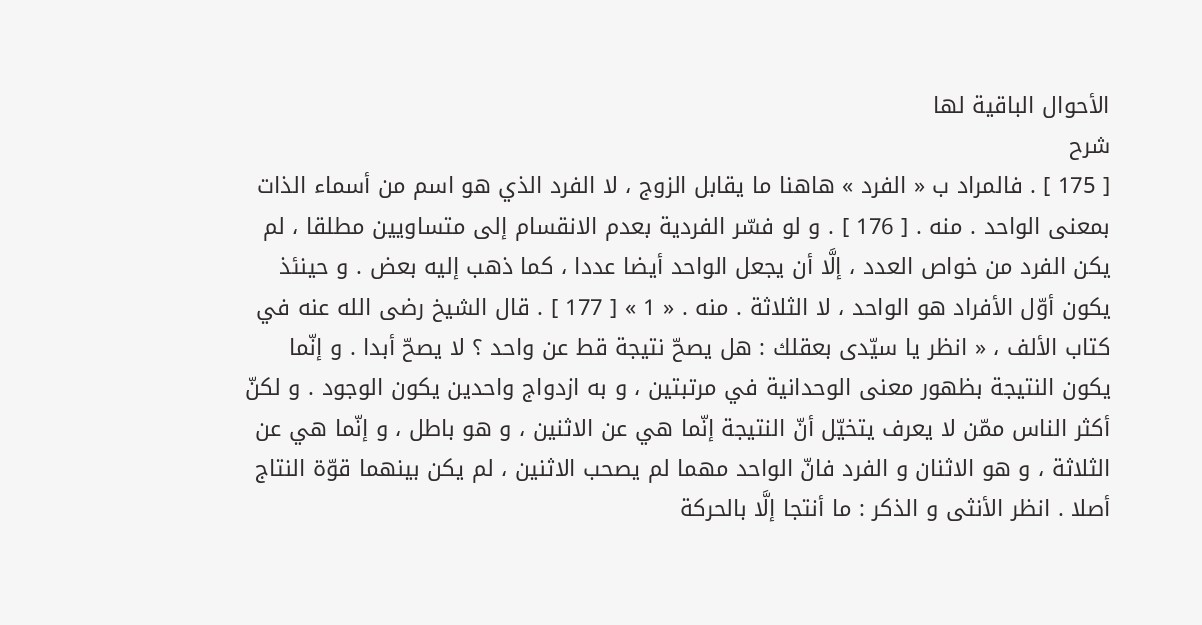الأحوال الباقية لها
شرح
[ 175 ] . فالمراد ب « الفرد » هاهنا ما يقابل الزوج ، لا الفرد الذي هو اسم من أسماء الذات بمعنى الواحد . منه . [ 176 ] . و لو فسّر الفردية بعدم الانقسام إلى متساويين مطلقا ، لم يكن الفرد من خواص العدد ، إلَّا أن يجعل الواحد أيضا عددا ، كما ذهب إليه بعض . و حينئذ يكون أوّل الأفراد هو الواحد ، لا الثلاثة . منه . « 1 » [ 177 ] . قال الشيخ رضى الله عنه في كتاب الألف ، « انظر يا سيّدى بعقلك : هل يصحّ نتيجة قط عن واحد ؟ لا يصحّ أبدا . و إنّما يكون النتيجة بظهور معنى الوحدانية في مرتبتين ، و به ازدواج واحدين يكون الوجود . و لكنّ أكثر الناس ممّن لا يعرف يتخيّل أنّ النتيجة إنّما هي عن الاثنين ، و هو باطل ، و إنّما هي عن الثلاثة ، و هو الاثنان و الفرد فانّ الواحد مهما لم يصحب الاثنين ، لم يكن بينهما قوّة النتاج أصلا . انظر الأنثى و الذكر : ما أنتجا إلَّا بالحركة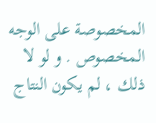المخصوصة على الوجه المخصوص . و لو لا ذلك ، لم يكون النتاج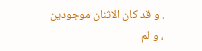. و قد كان الاثنان موجودين ، و لم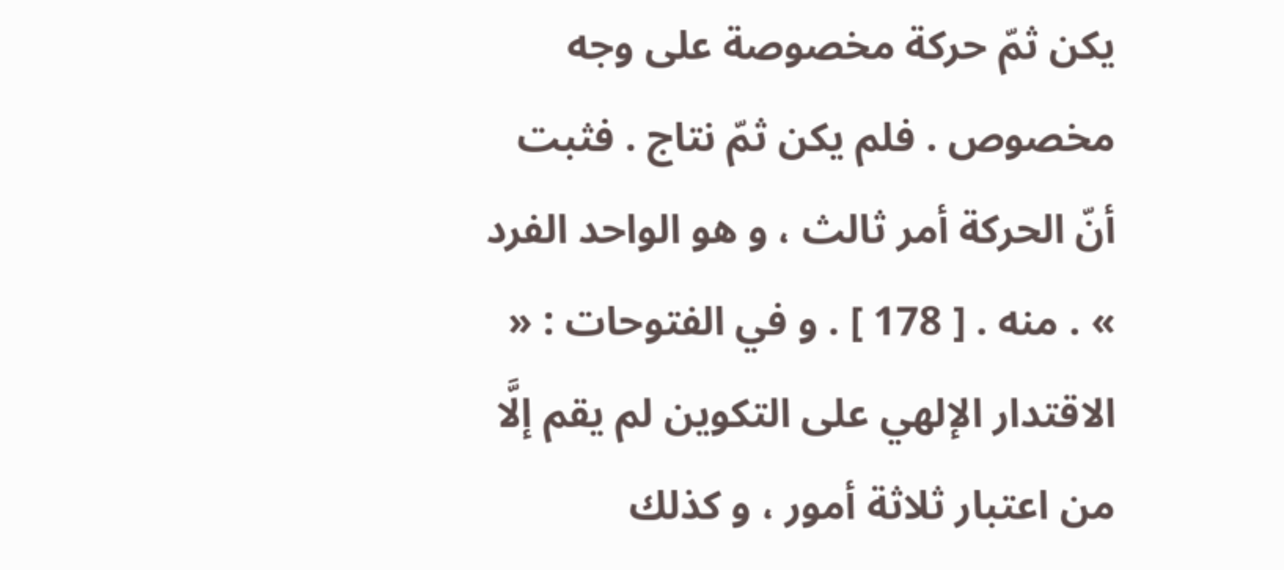يكن ثمّ حركة مخصوصة على وجه مخصوص . فلم يكن ثمّ نتاج . فثبت أنّ الحركة أمر ثالث ، و هو الواحد الفرد » . منه . [ 178 ] . و في الفتوحات : « الاقتدار الإلهي على التكوين لم يقم إلَّا من اعتبار ثلاثة أمور ، و كذلك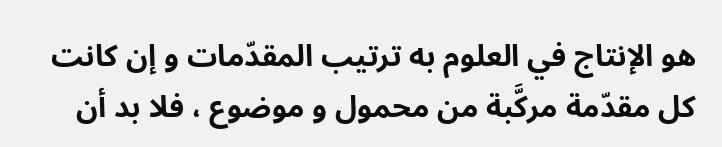هو الإنتاج في العلوم به ترتيب المقدّمات و إن كانت كل مقدّمة مركَّبة من محمول و موضوع ، فلا بد أن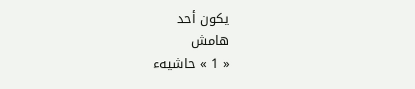يكون أحد
هامش
« 1 » حاشيهء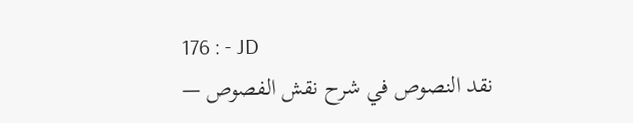176 : - JD
نقد النصوص في شرح نقش الفصوص —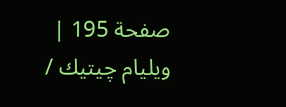صفحة 195 | ويليام چيتيك /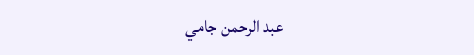عبد الرحمن جامي